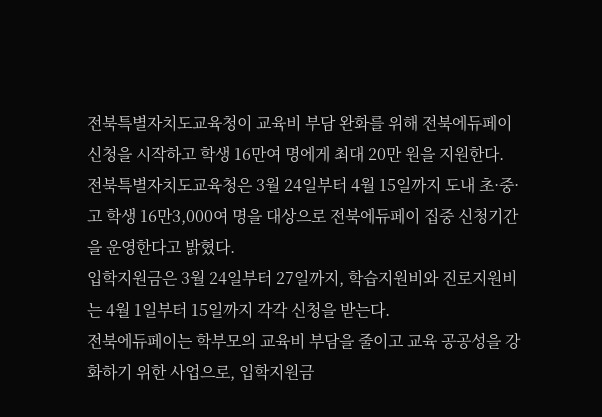전북특별자치도교육청이 교육비 부담 완화를 위해 전북에듀페이 신청을 시작하고 학생 16만여 명에게 최대 20만 원을 지원한다.
전북특별자치도교육청은 3월 24일부터 4월 15일까지 도내 초·중·고 학생 16만3,000여 명을 대상으로 전북에듀페이 집중 신청기간을 운영한다고 밝혔다.
입학지원금은 3월 24일부터 27일까지, 학습지원비와 진로지원비는 4월 1일부터 15일까지 각각 신청을 받는다.
전북에듀페이는 학부모의 교육비 부담을 줄이고 교육 공공성을 강화하기 위한 사업으로, 입학지원금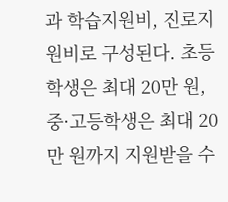과 학습지원비, 진로지원비로 구성된다. 초등학생은 최대 20만 원, 중·고등학생은 최대 20만 원까지 지원받을 수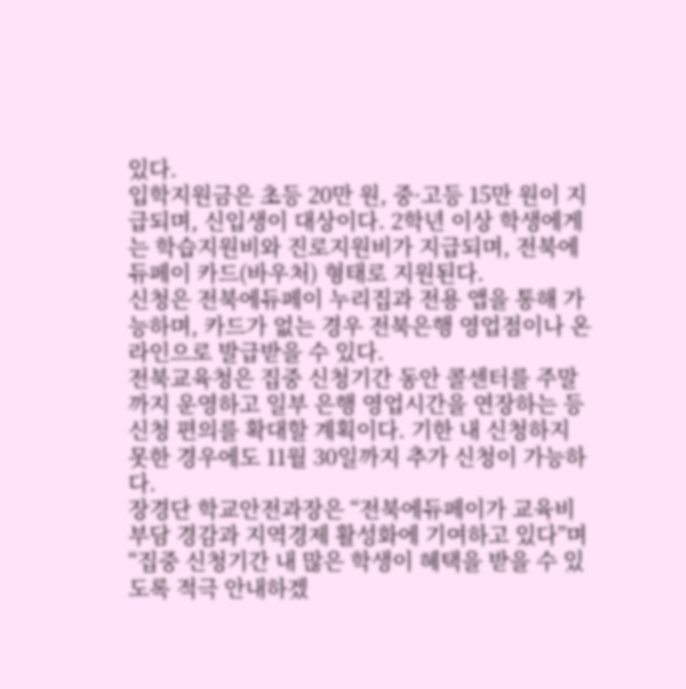있다.
입학지원금은 초등 20만 원, 중·고등 15만 원이 지급되며, 신입생이 대상이다. 2학년 이상 학생에게는 학습지원비와 진로지원비가 지급되며, 전북에듀페이 카드(바우처) 형태로 지원된다.
신청은 전북에듀페이 누리집과 전용 앱을 통해 가능하며, 카드가 없는 경우 전북은행 영업점이나 온라인으로 발급받을 수 있다.
전북교육청은 집중 신청기간 동안 콜센터를 주말까지 운영하고 일부 은행 영업시간을 연장하는 등 신청 편의를 확대할 계획이다. 기한 내 신청하지 못한 경우에도 11월 30일까지 추가 신청이 가능하다.
장경단 학교안전과장은 “전북에듀페이가 교육비 부담 경감과 지역경제 활성화에 기여하고 있다”며 “집중 신청기간 내 많은 학생이 혜택을 받을 수 있도록 적극 안내하겠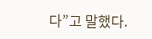다”고 말했다.